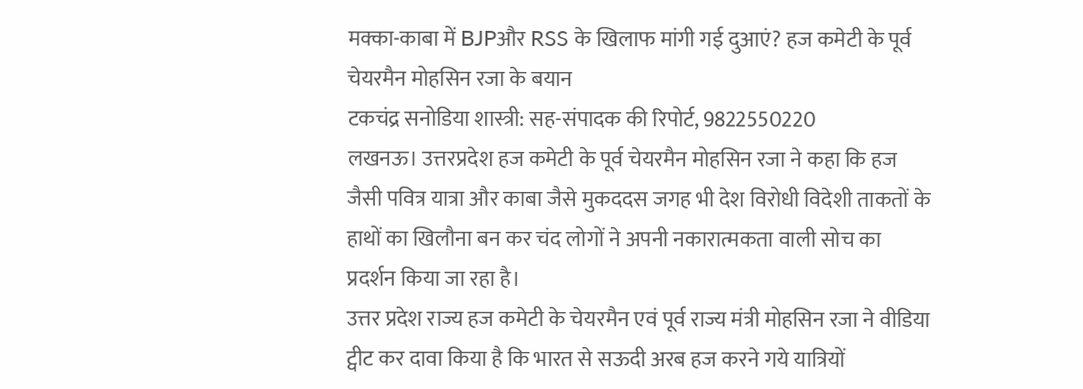मक्का-काबा में BJPऔर RSS के खिलाफ मांगी गई दुआएं? हज कमेटी के पूर्व चेयरमैन मोहसिन रजा के बयान
टकचंद्र सनोडिया शास्त्री: सह-संपादक की रिपोर्ट, 9822550220
लखनऊ। उत्तरप्रदेश हज कमेटी के पूर्व चेयरमैन मोहसिन रजा ने कहा कि हज जैसी पवित्र यात्रा और काबा जैसे मुकददस जगह भी देश विरोधी विदेशी ताकतों के हाथों का खिलौना बन कर चंद लोगों ने अपनी नकारात्मकता वाली सोच का प्रदर्शन किया जा रहा है।
उत्तर प्रदेश राज्य हज कमेटी के चेयरमैन एवं पूर्व राज्य मंत्री मोहसिन रजा ने वीडिया ट्वीट कर दावा किया है कि भारत से सऊदी अरब हज करने गये यात्रियों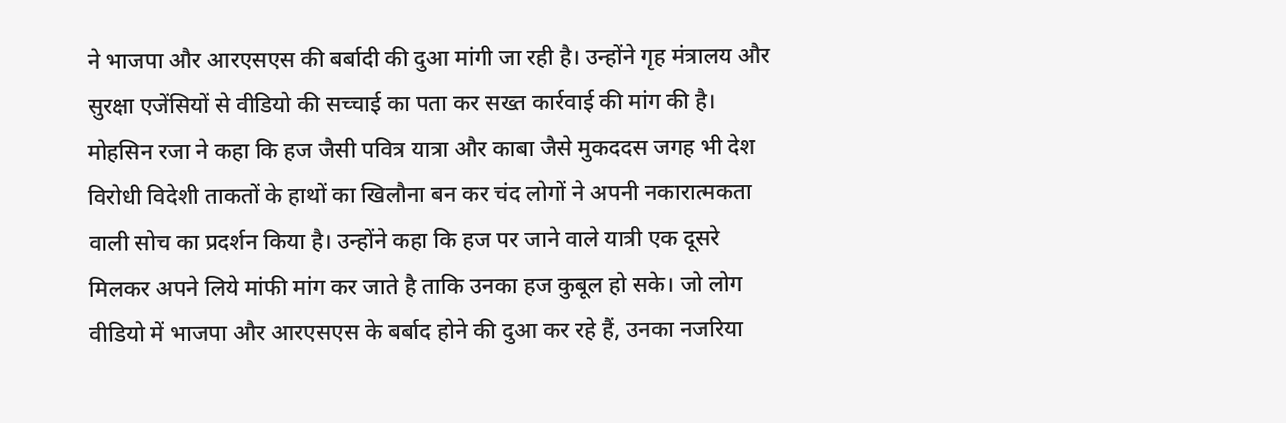ने भाजपा और आरएसएस की बर्बादी की दुआ मांगी जा रही है। उन्होंने गृह मंत्रालय और सुरक्षा एजेंसियों से वीडियो की सच्चाई का पता कर सख्त कार्रवाई की मांग की है।
मोहसिन रजा ने कहा कि हज जैसी पवित्र यात्रा और काबा जैसे मुकददस जगह भी देश विरोधी विदेशी ताकतों के हाथों का खिलौना बन कर चंद लोगों ने अपनी नकारात्मकता वाली सोच का प्रदर्शन किया है। उन्होंने कहा कि हज पर जाने वाले यात्री एक दूसरे मिलकर अपने लिये मांफी मांग कर जाते है ताकि उनका हज कुबूल हो सके। जो लोग वीडियो में भाजपा और आरएसएस के बर्बाद होने की दुआ कर रहे हैं, उनका नजरिया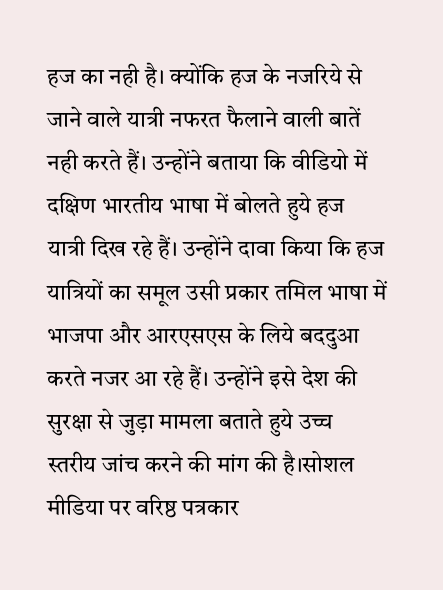हज का नही है। क्योंकि हज के नजरिये से जाने वाले यात्री नफरत फैलाने वाली बातें नही करते हैं। उन्होंने बताया कि वीडियो में दक्षिण भारतीय भाषा में बोलते हुये हज यात्री दिख रहे हैं। उन्होंने दावा किया कि हज यात्रियों का समूल उसी प्रकार तमिल भाषा में भाजपा और आरएसएस के लिये बददुआ करते नजर आ रहे हैं। उन्होंने इसे देश की सुरक्षा से जुड़ा मामला बताते हुये उच्च स्तरीय जांच करने की मांग की है।सोशल मीडिया पर वरिष्ठ पत्रकार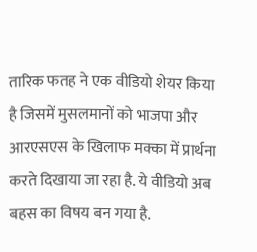तारिक फतह ने एक वीडियो शेयर किया है जिसमें मुसलमानों को भाजपा और आरएसएस के खिलाफ मक्का में प्रार्थना करते दिखाया जा रहा है. ये वीडियो अब बहस का विषय बन गया है.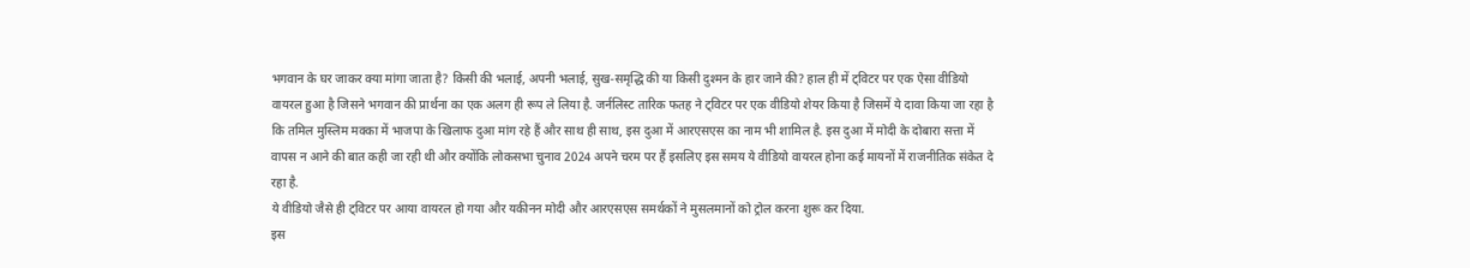भगवान के घर जाकर क्या मांगा जाता है? किसी की भलाई, अपनी भलाई, सुख-समृद्धि की या किसी दुश्मन के हार जाने की? हाल ही में ट्विटर पर एक ऐसा वीडियो वायरल हुआ है जिसने भगवान की प्रार्थना का एक अलग ही रूप ले लिया है. जर्नलिस्ट तारिक फतह ने ट्विटर पर एक वीडियो शेयर किया है जिसमें ये दावा किया जा रहा है कि तमिल मुस्लिम मक्का में भाजपा के खिलाफ दुआ मांग रहे हैं और साथ ही साथ, इस दुआ में आरएसएस का नाम भी शामिल है. इस दुआ में मोदी के दोबारा सत्ता में वापस न आने की बात कही जा रही थी और क्योंकि लोकसभा चुनाव 2024 अपने चरम पर हैं इसलिए इस समय ये वीडियो वायरल होना कई मायनों में राजनीतिक संकेत दे रहा है.
ये वीडियो जैसे ही ट्विटर पर आया वायरल हो गया और यकीनन मोदी और आरएसएस समर्थकों ने मुसलमानों को ट्रोल करना शुरू कर दिया.
इस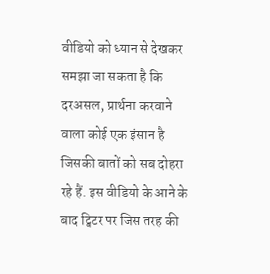वीडियो को ध्यान से देखकर समझा जा सकता है कि दरअसल, प्रार्थना करवाने वाला कोई एक इंसान है जिसकी बातों को सब दोहरा रहे हैं. इस वीडियो के आने के बाद ट्विटर पर जिस तरह की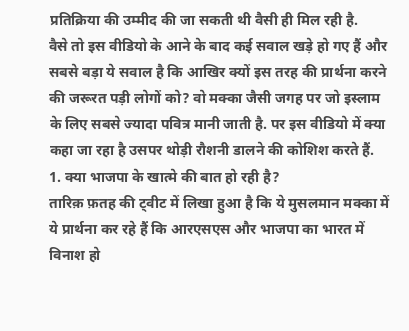प्रतिक्रिया की उम्मीद की जा सकती थी वैसी ही मिल रही है.
वैसे तो इस वीडियो के आने के बाद कई सवाल खड़े हो गए हैं और सबसे बड़ा ये सवाल है कि आखिर क्यों इस तरह की प्रार्थना करने की जरूरत पड़ी लोगों को? वो मक्का जैसी जगह पर जो इस्लाम के लिए सबसे ज्यादा पवित्र मानी जाती है. पर इस वीडियो में क्या कहा जा रहा है उसपर थोड़ी रौशनी डालने की कोशिश करते हैं.
1. क्या भाजपा के खात्मे की बात हो रही है?
तारिक़ फ़तह की ट्वीट में लिखा हुआ है कि ये मुसलमान मक्का में ये प्रार्थना कर रहे हैं कि आरएसएस और भाजपा का भारत में विनाश हो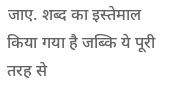जाए. शब्द का इस्तेमाल किया गया है जब्कि ये पूरी तरह से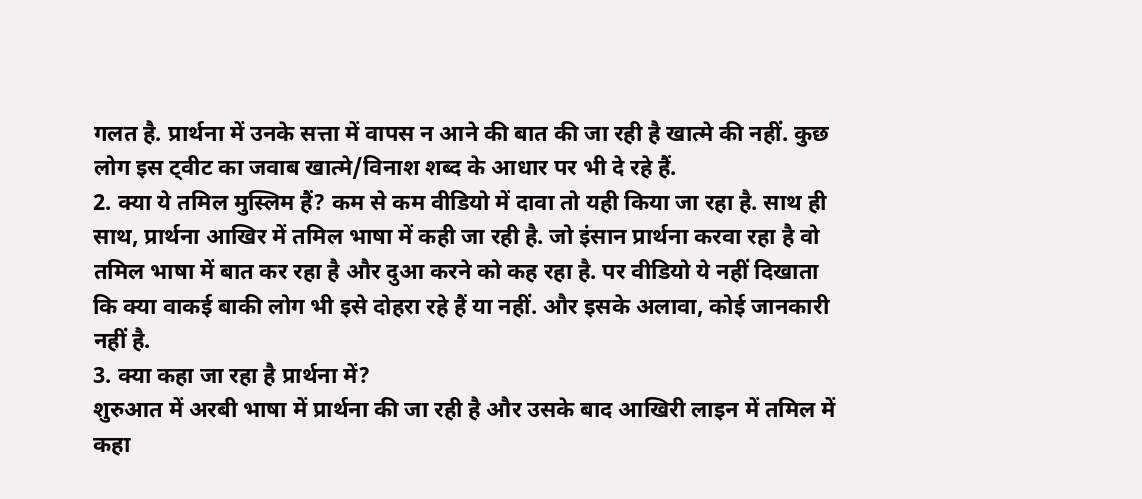गलत है. प्रार्थना में उनके सत्ता में वापस न आने की बात की जा रही है खात्मे की नहीं. कुछ लोग इस ट्वीट का जवाब खात्मे/विनाश शब्द के आधार पर भी दे रहे हैं.
2. क्या ये तमिल मुस्लिम हैं? कम से कम वीडियो में दावा तो यही किया जा रहा है. साथ ही साथ, प्रार्थना आखिर में तमिल भाषा में कही जा रही है. जो इंसान प्रार्थना करवा रहा है वो तमिल भाषा में बात कर रहा है और दुआ करने को कह रहा है. पर वीडियो ये नहीं दिखाता कि क्या वाकई बाकी लोग भी इसे दोहरा रहे हैं या नहीं. और इसके अलावा, कोई जानकारी नहीं है.
3. क्या कहा जा रहा है प्रार्थना में?
शुरुआत में अरबी भाषा में प्रार्थना की जा रही है और उसके बाद आखिरी लाइन में तमिल में कहा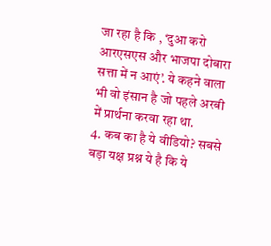जा रहा है कि , ‘दुआ करो आरएसएस और भाजपा दोबारा सत्ता में न आएं’. ये कहने वाला भी वो इंसान है जो पहले अरबी में प्रार्थना करवा रहा था.
4. कब का है ये वीडियो? सबसे बड़ा यक्ष प्रश्न ये है कि ये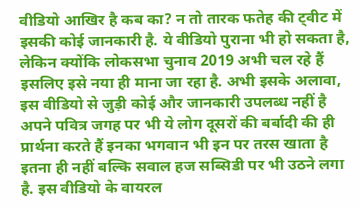वीडियो आखिर है कब का? न तो तारक फतेह की ट्वीट में इसकी कोई जानकारी है. ये वीडियो पुराना भी हो सकता है, लेकिन क्योंकि लोकसभा चुनाव 2019 अभी चल रहे हैं इसलिए इसे नया ही माना जा रहा है. अभी इसके अलावा, इस वीडियो से जुड़ी कोई और जानकारी उपलब्ध नहीं है
अपने पवित्र जगह पर भी ये लोग दूसरों की बर्बादी की ही प्रार्थना करते हैं इनका भगवान भी इन पर तरस खाता है
इतना ही नहीं बल्कि सवाल हज सब्सिडी पर भी उठने लगा है. इस वीडियो के वायरल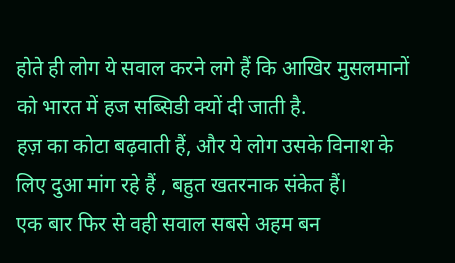होते ही लोग ये सवाल करने लगे हैं कि आखिर मुसलमानों को भारत में हज सब्सिडी क्यों दी जाती है.
हज़ का कोटा बढ़वाती हैं, और ये लोग उसके विनाश के लिए दुआ मांग रहे हैं , बहुत खतरनाक संकेत हैं।
एक बार फिर से वही सवाल सबसे अहम बन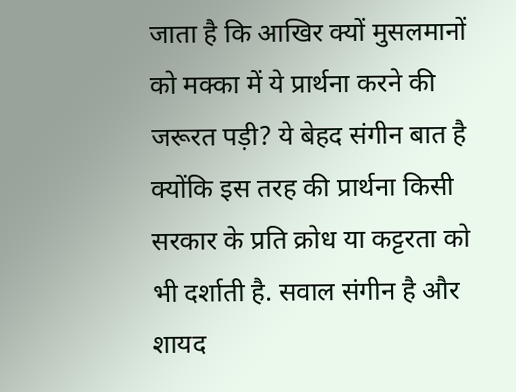जाता है कि आखिर क्यों मुसलमानों को मक्का में ये प्रार्थना करने की जरूरत पड़ी? ये बेहद संगीन बात है क्योंकि इस तरह की प्रार्थना किसी सरकार के प्रति क्रोध या कट्टरता को भी दर्शाती है. सवाल संगीन है और शायद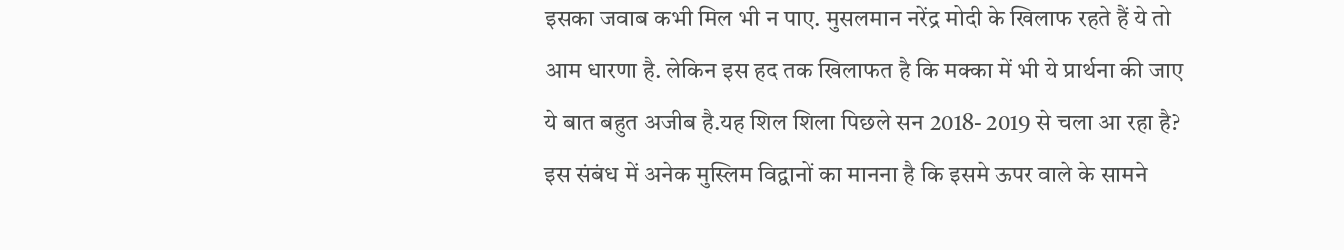इसका जवाब कभी मिल भी न पाए. मुसलमान नरेंद्र मोदी के खिलाफ रहते हैं ये तो आम धारणा है. लेकिन इस हद तक खिलाफत है कि मक्का में भी ये प्रार्थना की जाए ये बात बहुत अजीब है.यह शिल शिला पिछले सन 2018- 2019 से चला आ रहा है?
इस संबंध में अनेक मुस्लिम विद्वानों का मानना है कि इसमे ऊपर वाले के सामने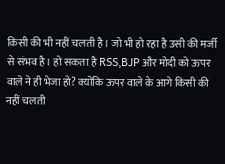किसी की भी नहीं चलती है। जो भी हो रहा है उसी की मर्जी से संभव है। हो सकता है RSS,BJP और मोदी को ऊपर वाले ने ही भेजा हो? क्योंकि ऊपर वाले के आगे किसी की नहीं चलती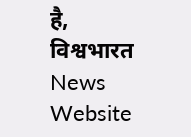है,
विश्वभारत News Website